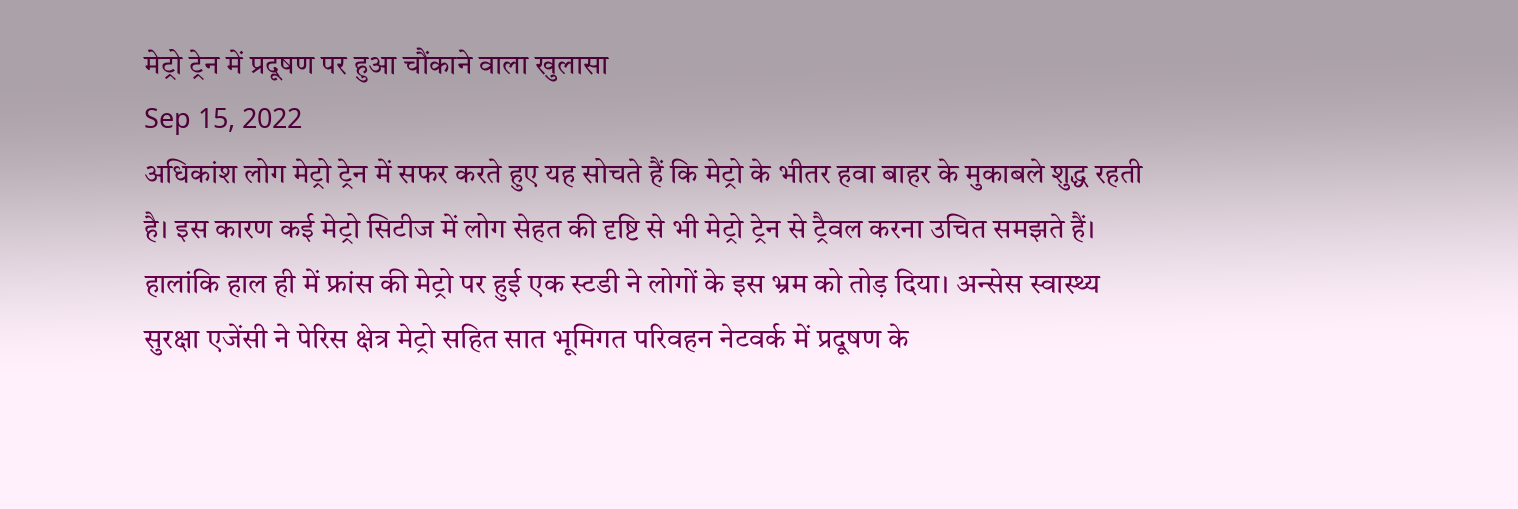मेट्रो ट्रेन में प्रदूषण पर हुआ चौंकाने वाला खुलासा
Sep 15, 2022
अधिकांश लोग मेट्रो ट्रेन में सफर करते हुए यह सोचते हैं कि मेट्रो के भीतर हवा बाहर के मुकाबले शुद्ध रहती है। इस कारण कई मेट्रो सिटीज में लोग सेहत की दृष्टि से भी मेट्रो ट्रेन से ट्रैवल करना उचित समझते हैं। हालांकि हाल ही में फ्रांस की मेट्रो पर हुई एक स्टडी ने लोगों के इस भ्रम को तोड़ दिया। अन्सेस स्वास्थ्य सुरक्षा एजेंसी ने पेरिस क्षेत्र मेट्रो सहित सात भूमिगत परिवहन नेटवर्क में प्रदूषण के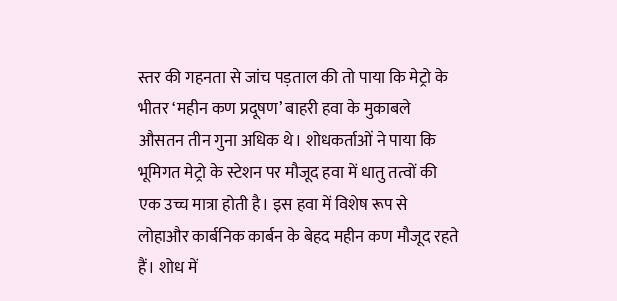स्तर की गहनता से जांच पड़ताल की तो पाया कि मेट्रो के भीतर ‘महीन कण प्रदूषण’ बाहरी हवा के मुकाबले औसतन तीन गुना अधिक थे। शोधकर्ताओं ने पाया कि भूमिगत मेट्रो के स्टेशन पर मौजूद हवा में धातु तत्वों की एक उच्च मात्रा होती है। इस हवा में विशेष रूप से लोहाऔर कार्बनिक कार्बन के बेहद महीन कण मौजूद रहते हैं। शोध में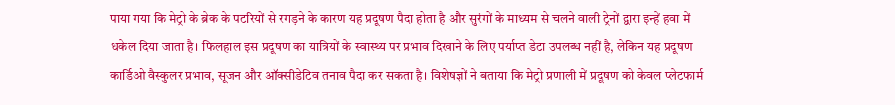पाया गया कि मेट्रो के ब्रेक के पटरियों से रगड़ने के कारण यह प्रदूषण पैदा होता है और सुरंगों के माध्यम से चलने वाली ट्रेनों द्वारा इन्हें हवा में धकेल दिया जाता है। फिलहाल इस प्रदूषण का यात्रियों के स्वास्थ्य पर प्रभाव दिखाने के लिए पर्याप्त डेटा उपलब्ध नहीं है, लेकिन यह प्रदूषण कार्डिओ वैस्कुलर प्रभाव, सूजन और ऑक्सीडेटिव तनाव पैदा कर सकता है। विशेषज्ञों ने बताया कि मेट्रो प्रणाली में प्रदूषण को केवल प्लेटफार्म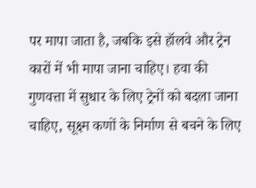पर मापा जाता है, जबकि इसे हॉलवे और ट्रेन कारों में भी मापा जाना चाहिए। हवा की गुणवत्ता में सुधार के लिए ट्रेनों को बदला जाना चाहिए, सूक्ष्म कणों के निर्माण से बचने के लिए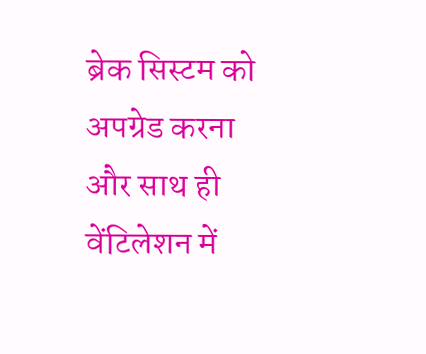ब्रेक सिस्टम को अपग्रेड करना और साथ ही वेंटिलेशन में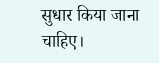सुधार किया जाना चाहिए।